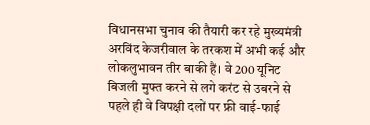विधानसभा चुनाव की तैयारी कर रहे मुख्यमंत्री अरविंद केजरीवाल के तरकश में अभी कई और लोकलुभावन तीर बाकी हैं। वे 200 यूनिट बिजली मुफ्त करने से लगे करंट से उबरने से पहले ही वे विपक्षी दलों पर फ्री वाई-फाई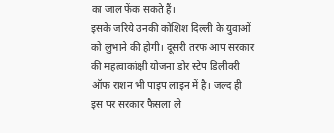का जाल फेंक सकते हैं।
इसके जरिये उनकी कोशिश दिल्ली के युवाओं को लुभाने की होगी। दूसरी तरफ आप सरकार की महत्वाकांक्षी योजना डोर स्टेप डिलीवरी ऑफ राशन भी पाइप लाइन में है। जल्द ही इस पर सरकार फैसला ले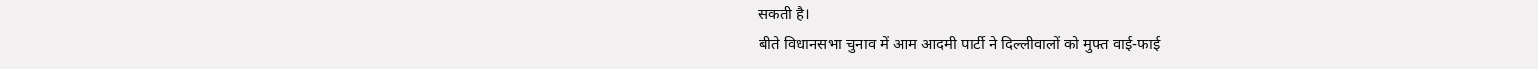सकती है।
बीते विधानसभा चुनाव में आम आदमी पार्टी ने दिल्लीवालों को मुफ्त वाई-फाई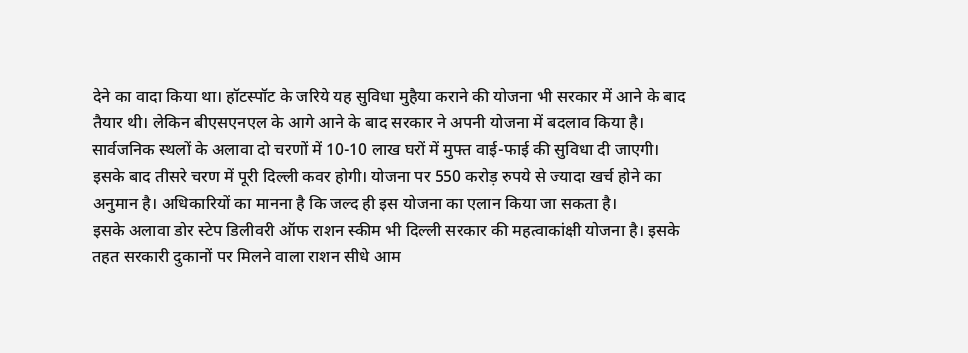देने का वादा किया था। हॉटस्पॉट के जरिये यह सुविधा मुहैया कराने की योजना भी सरकार में आने के बाद तैयार थी। लेकिन बीएसएनएल के आगे आने के बाद सरकार ने अपनी योजना में बदलाव किया है।
सार्वजनिक स्थलों के अलावा दो चरणों में 10-10 लाख घरों में मुफ्त वाई-फाई की सुविधा दी जाएगी। इसके बाद तीसरे चरण में पूरी दिल्ली कवर होगी। योजना पर 550 करोड़ रुपये से ज्यादा खर्च होने का अनुमान है। अधिकारियों का मानना है कि जल्द ही इस योजना का एलान किया जा सकता है।
इसके अलावा डोर स्टेप डिलीवरी ऑफ राशन स्कीम भी दिल्ली सरकार की महत्वाकांक्षी योजना है। इसके तहत सरकारी दुकानों पर मिलने वाला राशन सीधे आम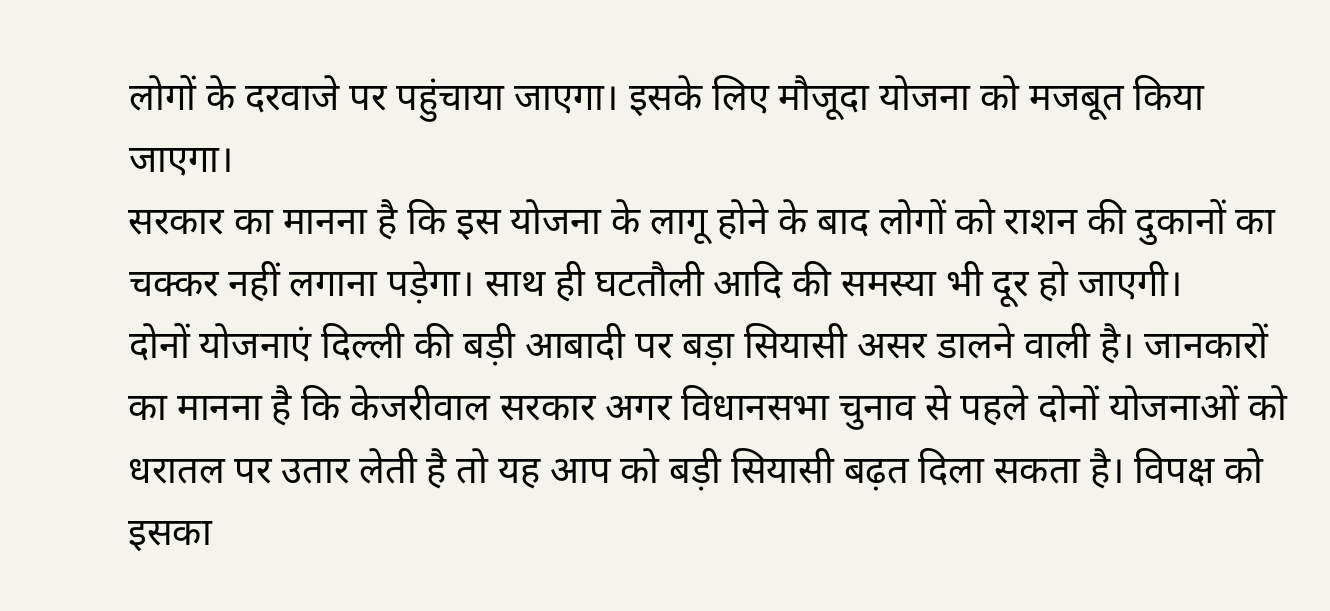लोगों के दरवाजे पर पहुंचाया जाएगा। इसके लिए मौजूदा योजना को मजबूत किया जाएगा।
सरकार का मानना है कि इस योजना के लागू होने के बाद लोगों को राशन की दुकानों का चक्कर नहीं लगाना पड़ेगा। साथ ही घटतौली आदि की समस्या भी दूर हो जाएगी।
दोनों योजनाएं दिल्ली की बड़ी आबादी पर बड़ा सियासी असर डालने वाली है। जानकारों का मानना है कि केजरीवाल सरकार अगर विधानसभा चुनाव से पहले दोनों योजनाओं को धरातल पर उतार लेती है तो यह आप को बड़ी सियासी बढ़त दिला सकता है। विपक्ष को इसका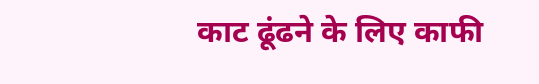काट ढूंढने के लिए काफी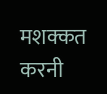मशक्कत करनी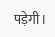पड़ेगी।